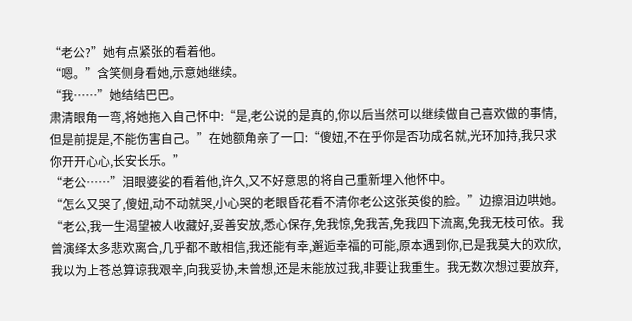“老公?”她有点紧张的看着他。
“嗯。”含笑侧身看她,示意她继续。
“我……”她结结巴巴。
肃清眼角一弯,将她拖入自己怀中:“是,老公说的是真的,你以后当然可以继续做自己喜欢做的事情,但是前提是,不能伤害自己。”在她额角亲了一口:“傻妞,不在乎你是否功成名就,光环加持,我只求你开开心心,长安长乐。”
“老公……”泪眼婆娑的看着他,许久,又不好意思的将自己重新埋入他怀中。
“怎么又哭了,傻妞,动不动就哭,小心哭的老眼昏花看不清你老公这张英俊的脸。”边擦泪边哄她。
“老公,我一生渴望被人收藏好,妥善安放,悉心保存,免我惊,免我苦,免我四下流离,免我无枝可依。我曾演绎太多悲欢离合,几乎都不敢相信,我还能有幸,邂逅幸福的可能,原本遇到你,已是我莫大的欢欣,我以为上苍总算谅我艰辛,向我妥协,未曾想,还是未能放过我,非要让我重生。我无数次想过要放弃,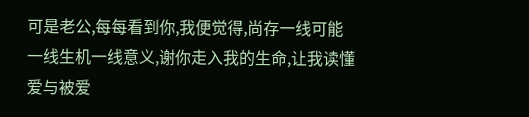可是老公,每每看到你,我便觉得,尚存一线可能一线生机一线意义,谢你走入我的生命,让我读懂爱与被爱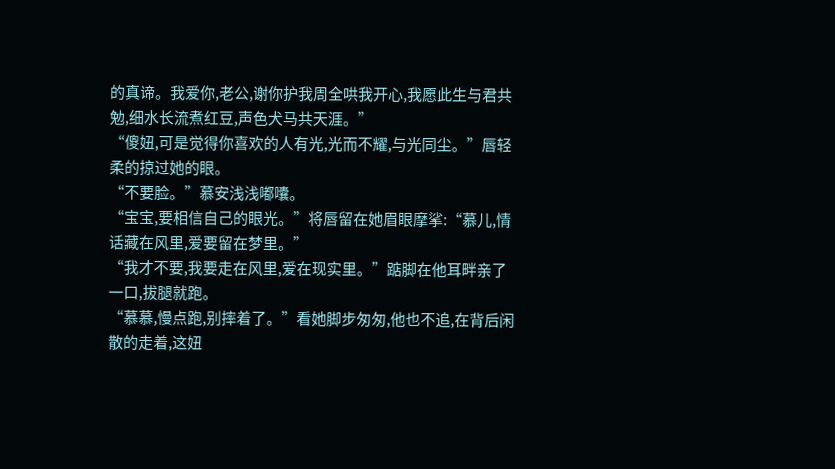的真谛。我爱你,老公,谢你护我周全哄我开心,我愿此生与君共勉,细水长流煮红豆,声色犬马共天涯。”
“傻妞,可是觉得你喜欢的人有光,光而不耀,与光同尘。”唇轻柔的掠过她的眼。
“不要脸。”慕安浅浅嘟囔。
“宝宝,要相信自己的眼光。”将唇留在她眉眼摩挲:“慕儿,情话藏在风里,爱要留在梦里。”
“我才不要,我要走在风里,爱在现实里。”踮脚在他耳畔亲了一口,拔腿就跑。
“慕慕,慢点跑,别摔着了。”看她脚步匆匆,他也不追,在背后闲散的走着,这妞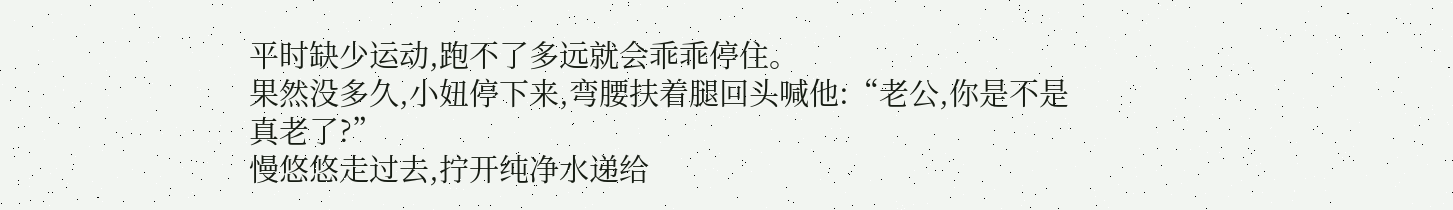平时缺少运动,跑不了多远就会乖乖停住。
果然没多久,小妞停下来,弯腰扶着腿回头喊他:“老公,你是不是真老了?”
慢悠悠走过去,拧开纯净水递给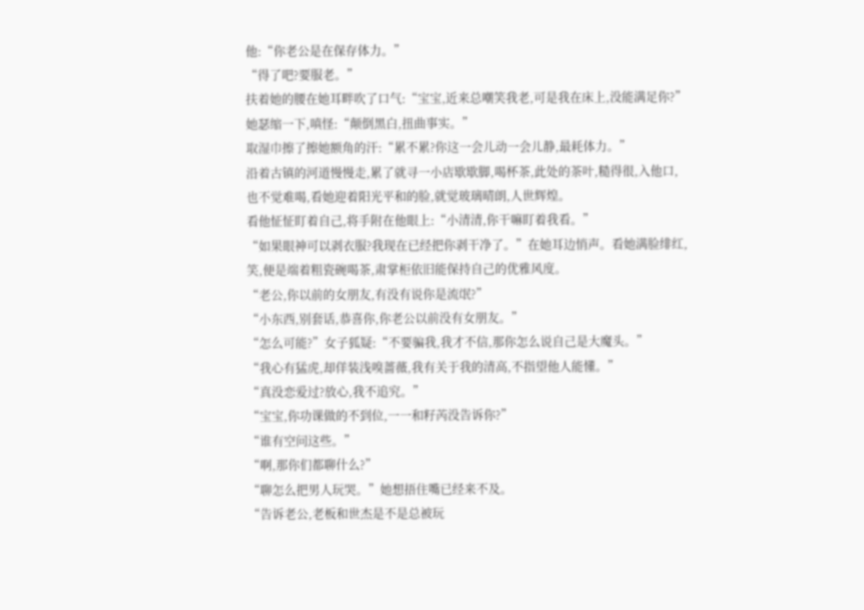他:“你老公是在保存体力。”
“得了吧?要服老。”
扶着她的腰在她耳畔吹了口气:“宝宝,近来总嘲笑我老,可是我在床上,没能满足你?”
她瑟缩一下,嗔怪:“颠倒黑白,扭曲事实。”
取湿巾擦了擦她额角的汗:“累不累?你这一会儿动一会儿静,最耗体力。”
沿着古镇的河道慢慢走,累了就寻一小店歇歇脚,喝杯茶,此处的茶叶,糙得很,入他口,也不觉难喝,看她迎着阳光平和的脸,就觉玻璃晴朗,人世辉煌。
看他怔怔盯着自己,将手附在他眼上:“小清清,你干嘛盯着我看。”
“如果眼神可以剥衣服?我现在已经把你剥干净了。”在她耳边悄声。看她满脸绯红,笑,便是端着粗瓷碗喝茶,肃掌柜依旧能保持自己的优雅风度。
“老公,你以前的女朋友,有没有说你是流氓?”
“小东西,别套话,恭喜你,你老公以前没有女朋友。”
“怎么可能?”女子狐疑:“不要骗我,我才不信,那你怎么说自己是大魔头。”
“我心有猛虎,却佯装浅嗅蔷薇,我有关于我的清高,不指望他人能懂。”
“真没恋爱过?放心,我不追究。”
“宝宝,你功课做的不到位,一一和籽芮没告诉你?”
“谁有空问这些。”
“啊,那你们都聊什么?”
“聊怎么把男人玩哭。”她想捂住嘴已经来不及。
“告诉老公,老板和世杰是不是总被玩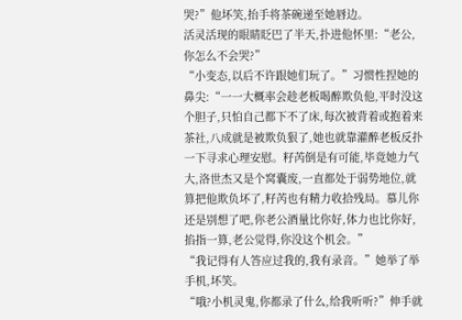哭?”他坏笑,抬手将茶碗递至她唇边。
活灵活现的眼睛眨巴了半天,扑进他怀里:“老公,你怎么不会哭?”
“小变态,以后不许跟她们玩了。”习惯性捏她的鼻尖:“一一大概率会趁老板喝醉欺负他,平时没这个胆子,只怕自己都下不了床,每次被背着或抱着来茶社,八成就是被欺负狠了,她也就靠灌醉老板反扑一下寻求心理安慰。籽芮倒是有可能,毕竟她力气大,洛世杰又是个窝囊废,一直都处于弱势地位,就算把他欺负坏了,籽芮也有精力收拾残局。慕儿你还是别想了吧,你老公酒量比你好,体力也比你好,掐指一算,老公觉得,你没这个机会。”
“我记得有人答应过我的,我有录音。”她举了举手机,坏笑。
“哦?小机灵鬼,你都录了什么,给我听听?”伸手就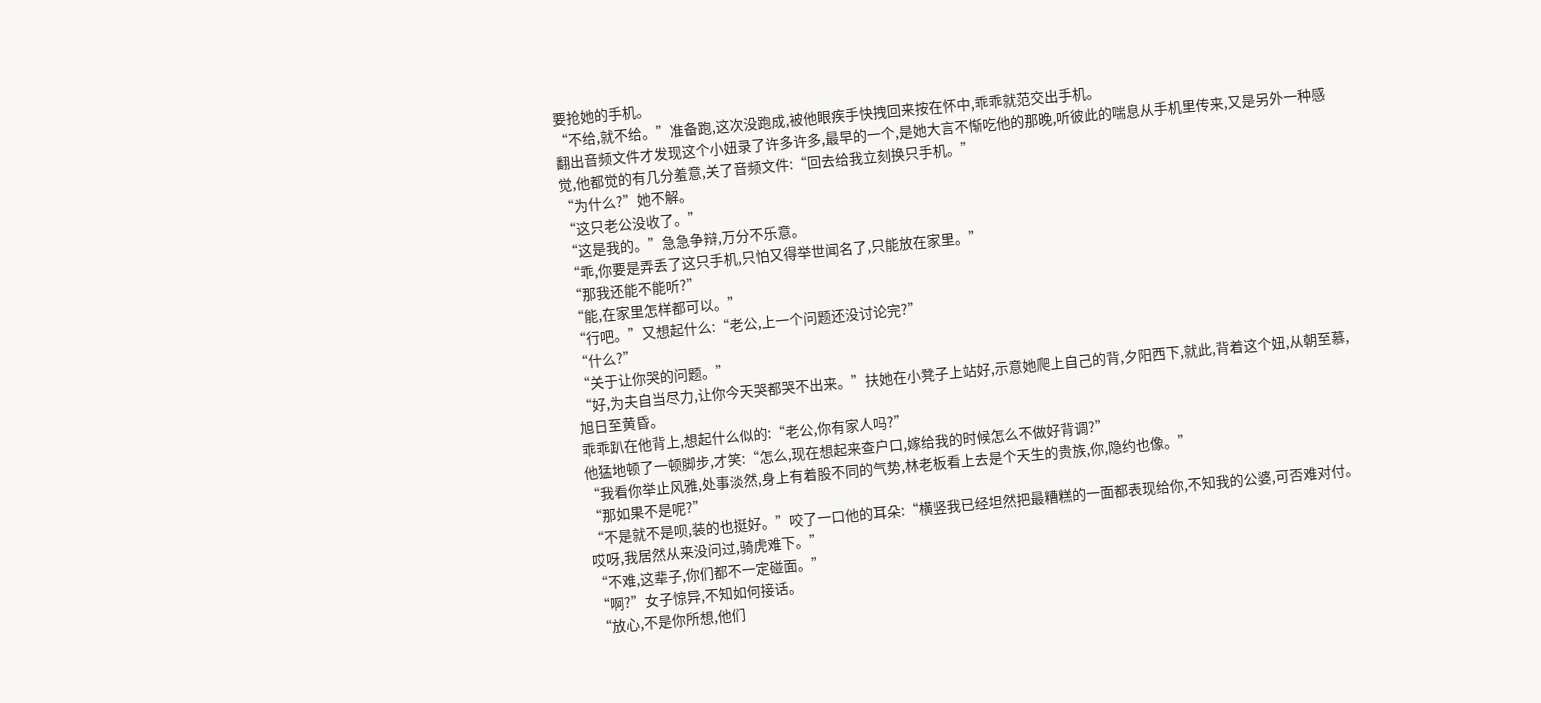要抢她的手机。
“不给,就不给。”准备跑,这次没跑成,被他眼疾手快拽回来按在怀中,乖乖就范交出手机。
翻出音频文件才发现这个小妞录了许多许多,最早的一个,是她大言不惭吃他的那晚,听彼此的喘息从手机里传来,又是另外一种感觉,他都觉的有几分羞意,关了音频文件:“回去给我立刻换只手机。”
“为什么?”她不解。
“这只老公没收了。”
“这是我的。”急急争辩,万分不乐意。
“乖,你要是弄丢了这只手机,只怕又得举世闻名了,只能放在家里。”
“那我还能不能听?”
“能,在家里怎样都可以。”
“行吧。”又想起什么:“老公,上一个问题还没讨论完?”
“什么?”
“关于让你哭的问题。”
“好,为夫自当尽力,让你今天哭都哭不出来。”扶她在小凳子上站好,示意她爬上自己的背,夕阳西下,就此,背着这个妞,从朝至慕,旭日至黄昏。
乖乖趴在他背上,想起什么似的:“老公,你有家人吗?”
他猛地顿了一顿脚步,才笑:“怎么,现在想起来查户口,嫁给我的时候怎么不做好背调?”
“我看你举止风雅,处事淡然,身上有着股不同的气势,林老板看上去是个天生的贵族,你,隐约也像。”
“那如果不是呢?”
“不是就不是呗,装的也挺好。”咬了一口他的耳朵:“横竖我已经坦然把最糟糕的一面都表现给你,不知我的公婆,可否难对付。哎呀,我居然从来没问过,骑虎难下。”
“不难,这辈子,你们都不一定碰面。”
“啊?”女子惊异,不知如何接话。
“放心,不是你所想,他们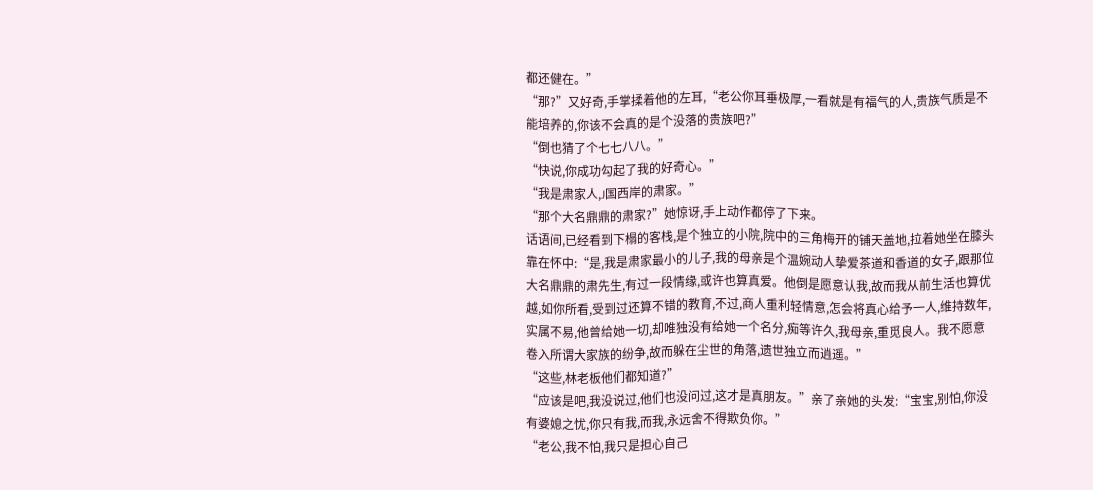都还健在。”
“那?”又好奇,手掌揉着他的左耳,“老公你耳垂极厚,一看就是有福气的人,贵族气质是不能培养的,你该不会真的是个没落的贵族吧?”
“倒也猜了个七七八八。”
“快说,你成功勾起了我的好奇心。”
“我是肃家人,J国西岸的肃家。”
“那个大名鼎鼎的肃家?”她惊讶,手上动作都停了下来。
话语间,已经看到下榻的客栈,是个独立的小院,院中的三角梅开的铺天盖地,拉着她坐在膝头靠在怀中:“是,我是肃家最小的儿子,我的母亲是个温婉动人挚爱茶道和香道的女子,跟那位大名鼎鼎的肃先生,有过一段情缘,或许也算真爱。他倒是愿意认我,故而我从前生活也算优越,如你所看,受到过还算不错的教育,不过,商人重利轻情意,怎会将真心给予一人,维持数年,实属不易,他曾给她一切,却唯独没有给她一个名分,痴等许久,我母亲,重觅良人。我不愿意卷入所谓大家族的纷争,故而躲在尘世的角落,遗世独立而逍遥。”
“这些,林老板他们都知道?”
“应该是吧,我没说过,他们也没问过,这才是真朋友。”亲了亲她的头发:“宝宝,别怕,你没有婆媳之忧,你只有我,而我,永远舍不得欺负你。”
“老公,我不怕,我只是担心自己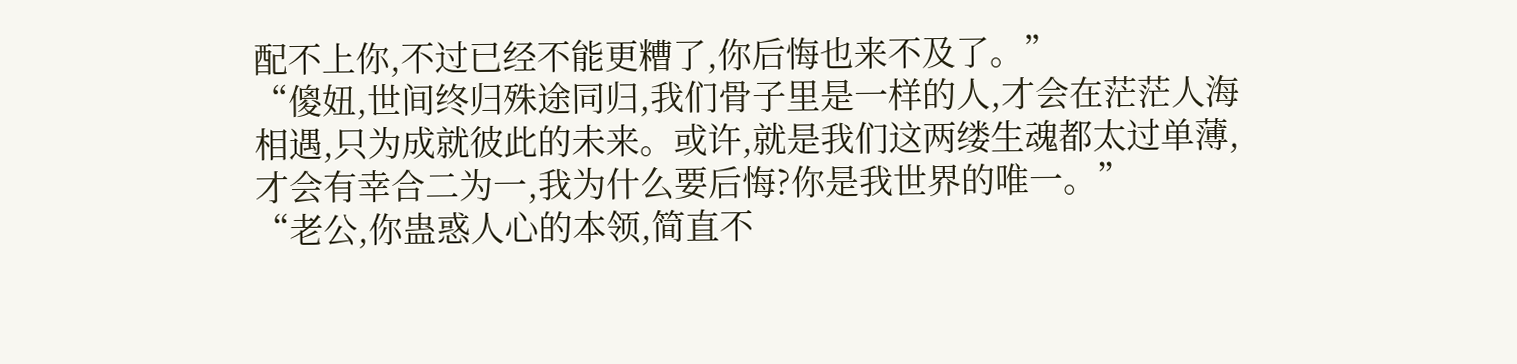配不上你,不过已经不能更糟了,你后悔也来不及了。”
“傻妞,世间终归殊途同归,我们骨子里是一样的人,才会在茫茫人海相遇,只为成就彼此的未来。或许,就是我们这两缕生魂都太过单薄,才会有幸合二为一,我为什么要后悔?你是我世界的唯一。”
“老公,你蛊惑人心的本领,简直不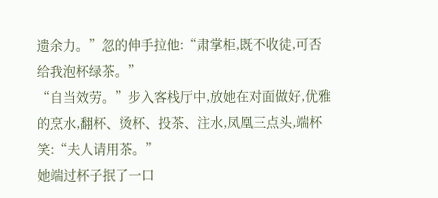遗余力。”忽的伸手拉他:“肃掌柜,既不收徒,可否给我泡杯绿茶。”
“自当效劳。”步入客栈厅中,放她在对面做好,优雅的烹水,翻杯、烫杯、投茶、注水,凤凰三点头,端杯笑:“夫人请用茶。”
她端过杯子抿了一口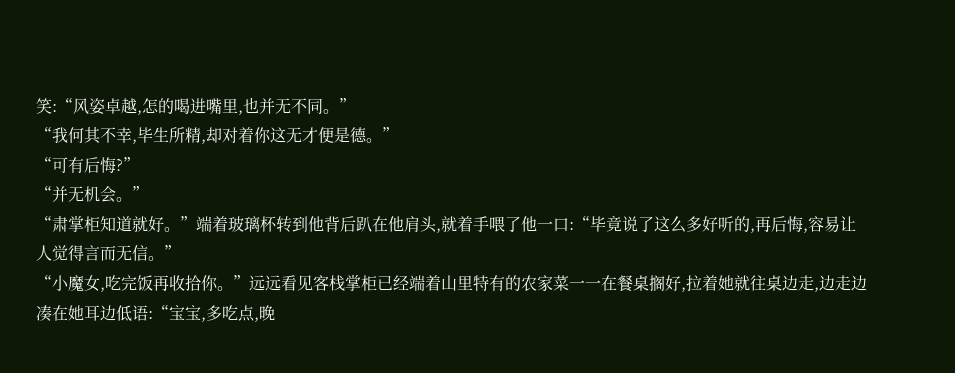笑:“风姿卓越,怎的喝进嘴里,也并无不同。”
“我何其不幸,毕生所精,却对着你这无才便是德。”
“可有后悔?”
“并无机会。”
“肃掌柜知道就好。”端着玻璃杯转到他背后趴在他肩头,就着手喂了他一口:“毕竟说了这么多好听的,再后悔,容易让人觉得言而无信。”
“小魔女,吃完饭再收拾你。”远远看见客栈掌柜已经端着山里特有的农家菜一一在餐桌搁好,拉着她就往桌边走,边走边凑在她耳边低语:“宝宝,多吃点,晚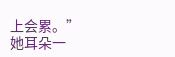上会累。”
她耳朵一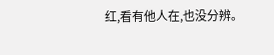红,看有他人在,也没分辨。